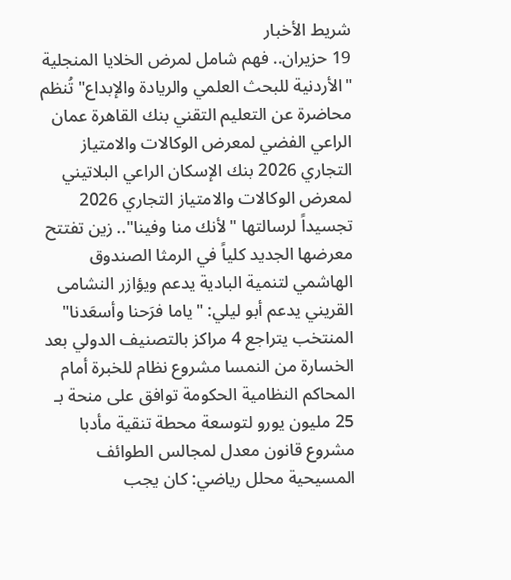شريط الأخبار
19 حزيران.. فهم شامل لمرض الخلايا المنجلية "الأردنية للبحث العلمي والريادة والإبداع" تُنظم محاضرة عن التعليم التقني بنك القاهرة عمان الراعي الفضي لمعرض الوكالات والامتياز التجاري 2026 بنك الإسكان الراعي البلاتيني لمعرض الوكالات والامتياز التجاري 2026 تجسيداً لرسالتها "لأنك منا وفينا".. زين تفتتح معرضها الجديد كلياً في الرمثا الصندوق الهاشمي لتنمية البادية يدعم ويؤازر النشامى القريني يدعم أبو ليلي: "ياما فرَحنا وأسعَدنا" المنتخب يتراجع 4 مراكز بالتصنيف الدولي بعد الخسارة من النمسا مشروع نظام للخبرة أمام المحاكم النظامية الحكومة توافق على منحة بـ 25 مليون يورو لتوسعة محطة تنقية مأدبا مشروع قانون معدل لمجالس الطوائف المسيحية محلل رياضي: كان يجب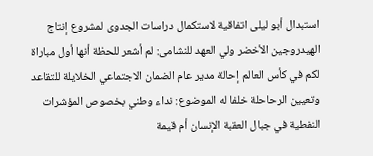استبدال أبو ليلى اتفاقية لاستكمال دراسات الجدوى لمشروع إنتاج الهيدروجين الأخضر ولي العهد للنشامى: لم أشعر للحظة أنها أول مباراة لكم في كأس العالم إحالة مدير عام الضمان الاجتماعي الخلايلة للتقاعد وتعيين الرحاحلة خلفا له الموضوع: نداء وطني بخصوص المؤشرات النفطية في جبال العقبة الإنسان أم قيمة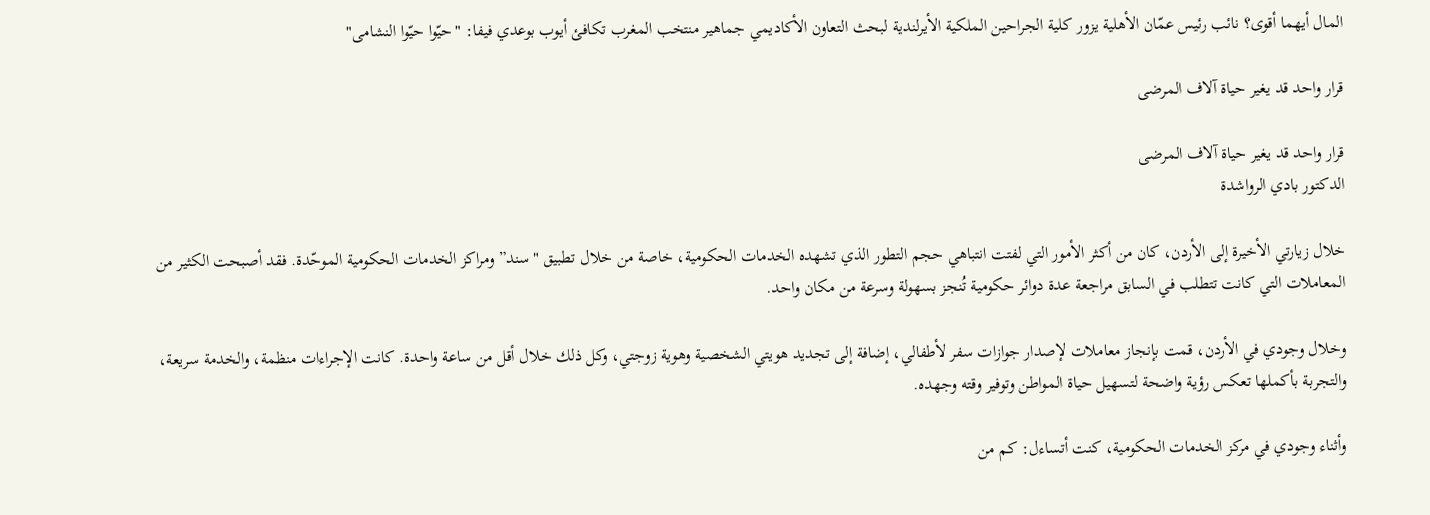المال أيهما أقوى؟ نائب رئيس عمّان الأهلية يزور كلية الجراحين الملكية الأيرلندية لبحث التعاون الأكاديمي جماهير منتخب المغرب تكافئ أيوب بوعدي فيفا: "حيّوا حيّوا النشامى"

قرار واحد قد يغير حياة آلاف المرضى

قرار واحد قد يغير حياة آلاف المرضى
الدكتور بادي الرواشدة

خلال زيارتي الأخيرة إلى الأردن، كان من أكثر الأمور التي لفتت انتباهي حجم التطور الذي تشهده الخدمات الحكومية، خاصة من خلال تطبيق "سند” ومراكز الخدمات الحكومية الموحّدة. فقد أصبحت الكثير من المعاملات التي كانت تتطلب في السابق مراجعة عدة دوائر حكومية تُنجز بسهولة وسرعة من مكان واحد.

وخلال وجودي في الأردن، قمت بإنجاز معاملات لإصدار جوازات سفر لأطفالي، إضافة إلى تجديد هويتي الشخصية وهوية زوجتي، وكل ذلك خلال أقل من ساعة واحدة. كانت الإجراءات منظمة، والخدمة سريعة، والتجربة بأكملها تعكس رؤية واضحة لتسهيل حياة المواطن وتوفير وقته وجهده.

وأثناء وجودي في مركز الخدمات الحكومية، كنت أتساءل: كم من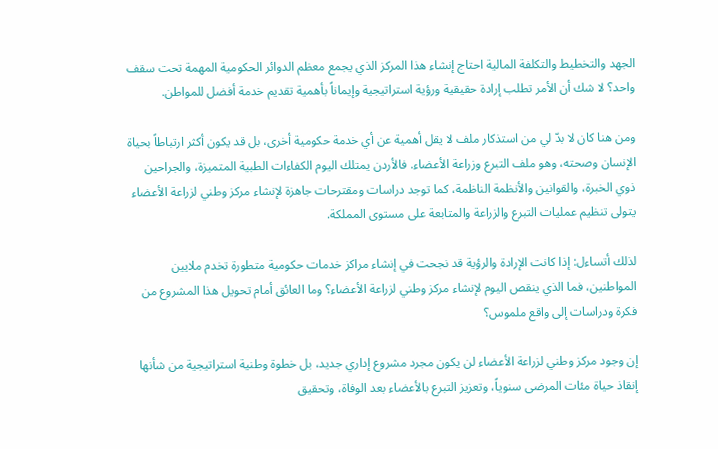الجهد والتخطيط والتكلفة المالية احتاج إنشاء هذا المركز الذي يجمع معظم الدوائر الحكومية المهمة تحت سقف واحد؟ لا شك أن الأمر تطلب إرادة حقيقية ورؤية استراتيجية وإيماناً بأهمية تقديم خدمة أفضل للمواطن.

ومن هنا كان لا بدّ لي من استذكار ملف لا يقل أهمية عن أي خدمة حكومية أخرى، بل قد يكون أكثر ارتباطاً بحياة الإنسان وصحته، وهو ملف التبرع وزراعة الأعضاء. فالأردن يمتلك اليوم الكفاءات الطبية المتميزة، والجراحين ذوي الخبرة، والقوانين والأنظمة الناظمة، كما توجد دراسات ومقترحات جاهزة لإنشاء مركز وطني لزراعة الأعضاء يتولى تنظيم عمليات التبرع والزراعة والمتابعة على مستوى المملكة.

لذلك أتساءل: إذا كانت الإرادة والرؤية قد نجحت في إنشاء مراكز خدمات حكومية متطورة تخدم ملايين المواطنين، فما الذي ينقص اليوم لإنشاء مركز وطني لزراعة الأعضاء؟ وما العائق أمام تحويل هذا المشروع من فكرة ودراسات إلى واقع ملموس؟

إن وجود مركز وطني لزراعة الأعضاء لن يكون مجرد مشروع إداري جديد، بل خطوة وطنية استراتيجية من شأنها إنقاذ حياة مئات المرضى سنوياً، وتعزيز التبرع بالأعضاء بعد الوفاة، وتحقيق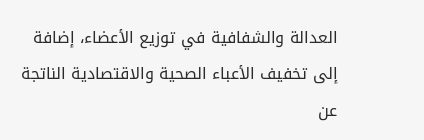العدالة والشفافية في توزيع الأعضاء، إضافة إلى تخفيف الأعباء الصحية والاقتصادية الناتجة عن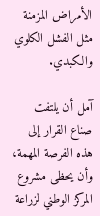الأمراض المزمنة مثل الفشل الكلوي والكبدي.

آمل أن يلتفت صناع القرار إلى هذه الفرصة المهمة، وأن يحظى مشروع المركز الوطني لزراعة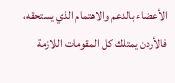الأعضاء بالدعم والاهتمام الذي يستحقه، فالأردن يمتلك كل المقومات اللازمة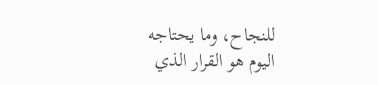للنجاح، وما يحتاجه اليوم هو القرار الذي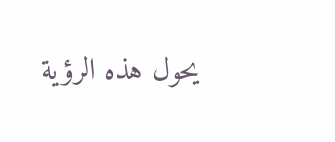يحول هذه الرؤية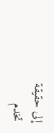إلى حقيقة تخدم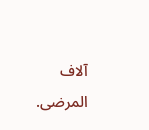آلاف المرضى.